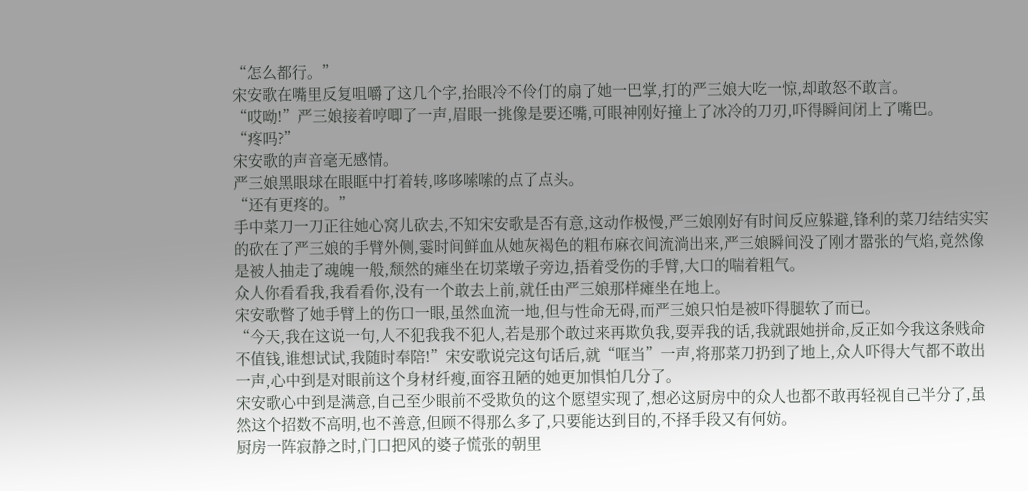“怎么都行。”
宋安歌在嘴里反复咀嚼了这几个字,抬眼冷不伶仃的扇了她一巴掌,打的严三娘大吃一惊,却敢怒不敢言。
“哎呦!”严三娘接着哼唧了一声,眉眼一挑像是要还嘴,可眼神刚好撞上了冰冷的刀刃,吓得瞬间闭上了嘴巴。
“疼吗?”
宋安歌的声音毫无感情。
严三娘黑眼球在眼眶中打着转,哆哆嗦嗦的点了点头。
“还有更疼的。”
手中菜刀一刀正往她心窝儿砍去,不知宋安歌是否有意,这动作极慢,严三娘刚好有时间反应躲避,锋利的菜刀结结实实的砍在了严三娘的手臂外侧,霎时间鲜血从她灰褐色的粗布麻衣间流淌出来,严三娘瞬间没了刚才嚣张的气焰,竟然像是被人抽走了魂魄一般,颓然的瘫坐在切菜墩子旁边,捂着受伤的手臂,大口的喘着粗气。
众人你看看我,我看看你,没有一个敢去上前,就任由严三娘那样瘫坐在地上。
宋安歌瞥了她手臂上的伤口一眼,虽然血流一地,但与性命无碍,而严三娘只怕是被吓得腿软了而已。
“今天,我在这说一句,人不犯我我不犯人,若是那个敢过来再欺负我,耍弄我的话,我就跟她拼命,反正如今我这条贱命不值钱,谁想试试,我随时奉陪!”宋安歌说完这句话后,就“哐当”一声,将那菜刀扔到了地上,众人吓得大气都不敢出一声,心中到是对眼前这个身材纤瘦,面容丑陋的她更加惧怕几分了。
宋安歌心中到是满意,自己至少眼前不受欺负的这个愿望实现了,想必这厨房中的众人也都不敢再轻视自己半分了,虽然这个招数不高明,也不善意,但顾不得那么多了,只要能达到目的,不择手段又有何妨。
厨房一阵寂静之时,门口把风的婆子慌张的朝里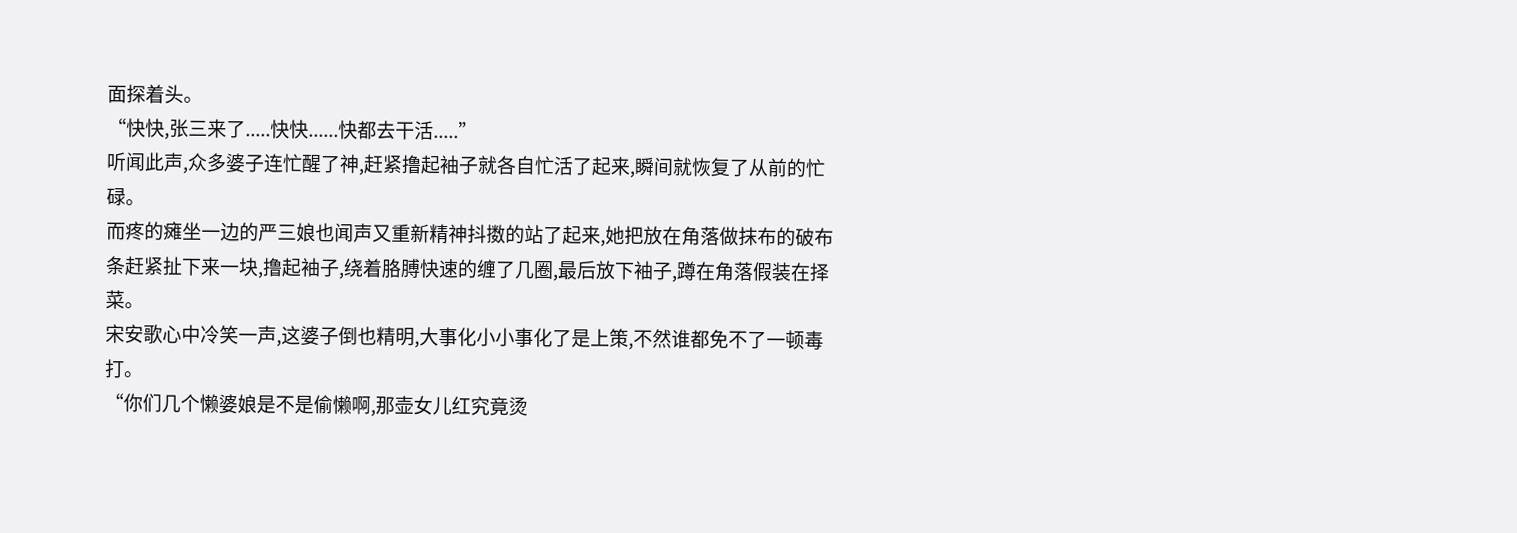面探着头。
“快快,张三来了.....快快......快都去干活.....”
听闻此声,众多婆子连忙醒了神,赶紧撸起袖子就各自忙活了起来,瞬间就恢复了从前的忙碌。
而疼的瘫坐一边的严三娘也闻声又重新精神抖擞的站了起来,她把放在角落做抹布的破布条赶紧扯下来一块,撸起袖子,绕着胳膊快速的缠了几圈,最后放下袖子,蹲在角落假装在择菜。
宋安歌心中冷笑一声,这婆子倒也精明,大事化小小事化了是上策,不然谁都免不了一顿毒打。
“你们几个懒婆娘是不是偷懒啊,那壶女儿红究竟烫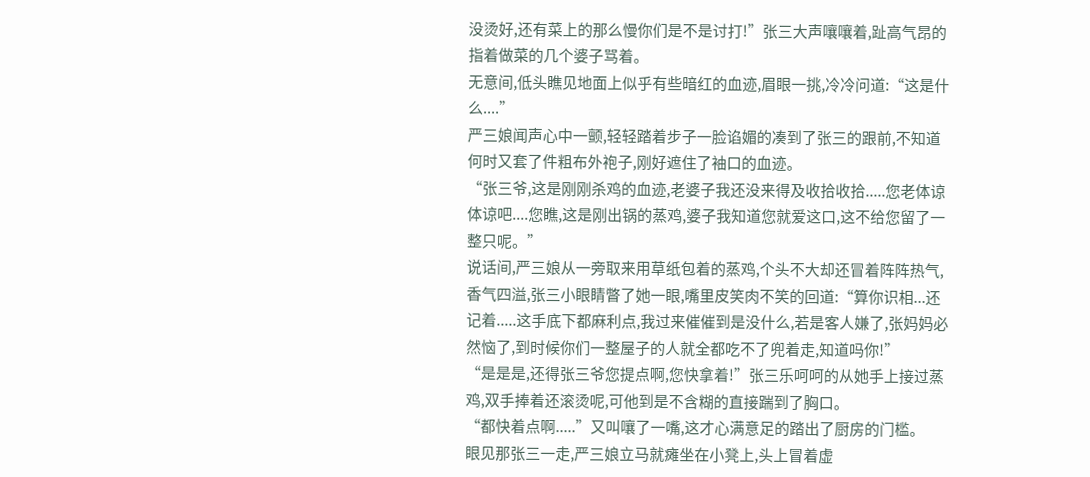没烫好,还有菜上的那么慢你们是不是讨打!”张三大声嚷嚷着,趾高气昂的指着做菜的几个婆子骂着。
无意间,低头瞧见地面上似乎有些暗红的血迹,眉眼一挑,冷冷问道:“这是什么....”
严三娘闻声心中一颤,轻轻踏着步子一脸谄媚的凑到了张三的跟前,不知道何时又套了件粗布外袍子,刚好遮住了袖口的血迹。
“张三爷,这是刚刚杀鸡的血迹,老婆子我还没来得及收拾收拾.....您老体谅体谅吧....您瞧,这是刚出锅的蒸鸡,婆子我知道您就爱这口,这不给您留了一整只呢。”
说话间,严三娘从一旁取来用草纸包着的蒸鸡,个头不大却还冒着阵阵热气,香气四溢,张三小眼睛瞥了她一眼,嘴里皮笑肉不笑的回道:“算你识相...还记着.....这手底下都麻利点,我过来催催到是没什么,若是客人嫌了,张妈妈必然恼了,到时候你们一整屋子的人就全都吃不了兜着走,知道吗你!”
“是是是,还得张三爷您提点啊,您快拿着!”张三乐呵呵的从她手上接过蒸鸡,双手捧着还滚烫呢,可他到是不含糊的直接踹到了胸口。
“都快着点啊.....”又叫嚷了一嘴,这才心满意足的踏出了厨房的门槛。
眼见那张三一走,严三娘立马就瘫坐在小凳上,头上冒着虚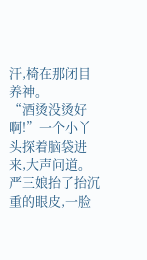汗,椅在那闭目养神。
“酒烫没烫好啊!”一个小丫头探着脑袋进来,大声问道。
严三娘抬了抬沉重的眼皮,一脸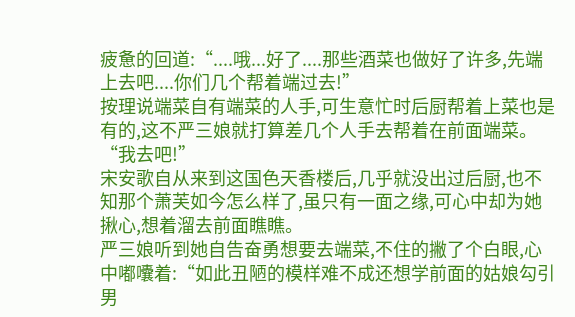疲惫的回道:“....哦...好了....那些酒菜也做好了许多,先端上去吧....你们几个帮着端过去!”
按理说端菜自有端菜的人手,可生意忙时后厨帮着上菜也是有的,这不严三娘就打算差几个人手去帮着在前面端菜。
“我去吧!”
宋安歌自从来到这国色天香楼后,几乎就没出过后厨,也不知那个萧芙如今怎么样了,虽只有一面之缘,可心中却为她揪心,想着溜去前面瞧瞧。
严三娘听到她自告奋勇想要去端菜,不住的撇了个白眼,心中嘟囔着:“如此丑陋的模样难不成还想学前面的姑娘勾引男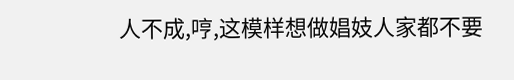人不成,哼,这模样想做娼妓人家都不要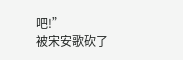吧!”
被宋安歌砍了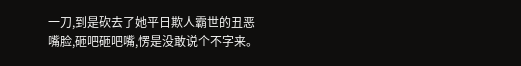一刀,到是砍去了她平日欺人霸世的丑恶嘴脸,砸吧砸吧嘴,愣是没敢说个不字来。